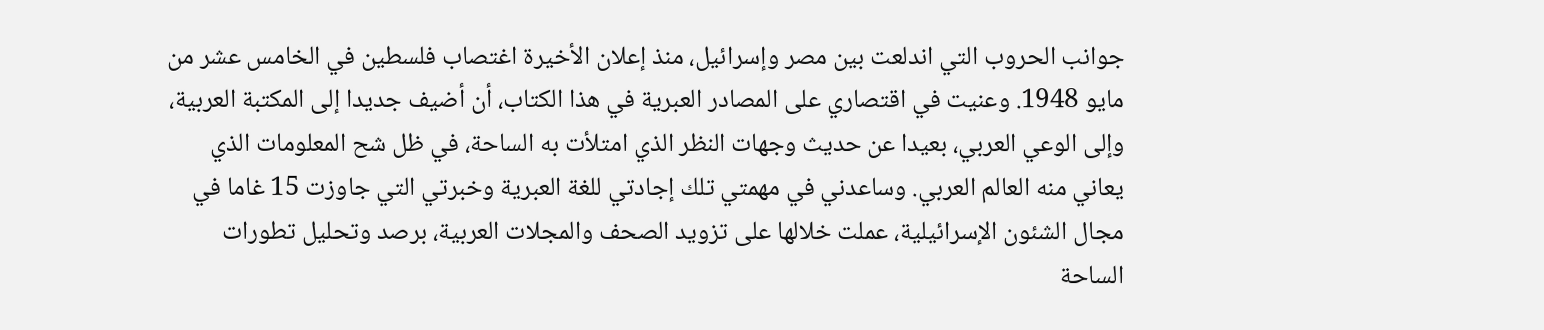جوانب الحروب التي اندلعت بين مصر وإسرائيل، منذ إعلان الأخيرة اغتصاب فلسطين في الخامس عشر من مايو 1948. وعنيت في اقتصاري على المصادر العبرية في هذا الكتاب، أن أضيف جديدا إلى المكتبة العربية، وإلى الوعي العربي، بعيدا عن حديث وجهات النظر الذي امتلأت به الساحة، في ظل شح المعلومات الذي يعاني منه العالم العربي. وساعدني في مهمتي تلك إجادتي للغة العبرية وخبرتي التي جاوزت 15 غاما في مجال الشئون الإسرائيلية، عملت خلالها على تزويد الصحف والمجلات العربية، برصد وتحليل تطورات الساحة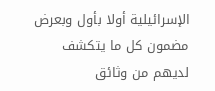الإسرائيلية أولا بأول وبعرض مضمون كل ما يتكشف لديهم من وثائق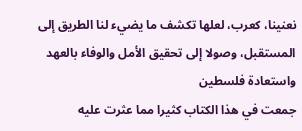نعنينا، كعرب، لعلها تكشف ما يضيء لنا الطريق إلى المستقبل، وصولا إلى تحقيق الأمل والوفاء بالعهد واستعادة فلسطين
جمعت في هذا الكتاب كثيرا مما عثرت عليه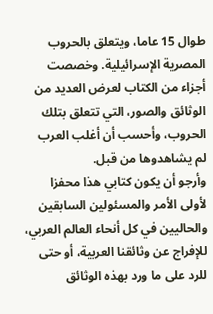طوال 15 عاما، ويتعلق بالحروب المصرية الإسرائيلية. وخصصت أجزاء من الكتاب لعرض العديد من الوثائق والصور، التي تتعلق بتلك الحروب، وأحسب أن أغلب العرب لم يشاهدوها من قبل.
وأرجو أن يكون كتابي هذا محفزا لأولى الأمر والمسئولين السابقين والحاليين في كل أنحاء العالم العربي، للإفراج عن وثائقنا العربية، أو حتى للرد على ما ورد بهذه الوثائق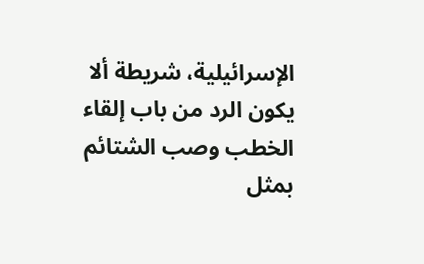الإسرائيلية، شريطة ألا يكون الرد من باب إلقاء الخطب وصب الشتائم بمثل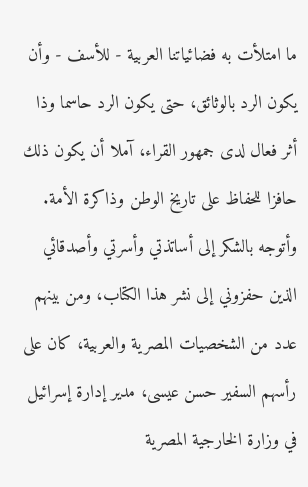ما امتلأت به فضائياتنا العربية - للأسف - وأن يكون الرد بالوثائق، حتى يكون الرد حاسما وذا أثر فعال لدى جمهور القراء، آملا أن يكون ذلك حافزا للحفاظ على تاريخ الوطن وذاكرة الأمة.
وأتوجه بالشكر إلى أساتذتي وأسرتي وأصدقائي الذين حفزوني إلى نشر هذا الكتاب، ومن بينهم عدد من الشخصيات المصرية والعربية، كان على رأسهم السفير حسن عيسى، مدير إدارة إسرائيل في وزارة الخارجية المصرية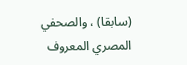(سابقا) ، والصحفي المصري المعروف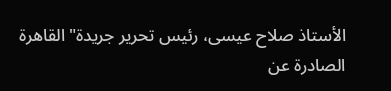الأستاذ صلاح عيسى، رئيس تحرير جريدة"القاهرة الصادرة عن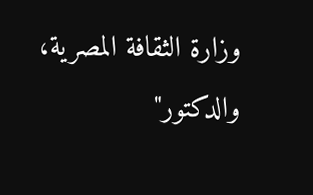وزارة الثقافة المصرية، والدكتور"